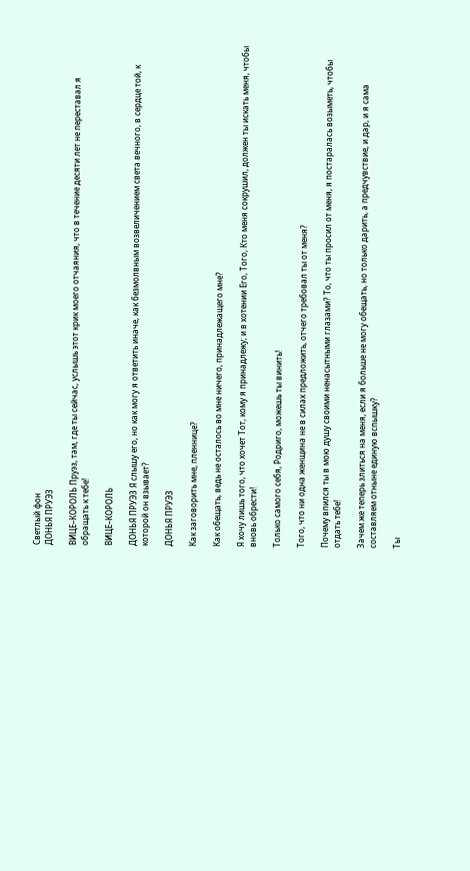Светлый фон
ДОНЬЯ ПРУЭЗ

ВИЦЕ–КОРОЛЬ Пруэз, там, где ты сейчас, услышь этот крик моего отчаяния, что в течение десяти лет не переставал я обращать к тебе!

ВИЦЕ–КОРОЛЬ

ДОНЬЯ ПРУЭЗ Я слышу его, но как могу я ответить иначе, как безмолвным возвеличением света вечного, в сердце той, к которой он взывает?

ДОНЬЯ ПРУЭЗ

Как заговорить мне, пленнице?

Как обещать, ведь не осталось во мне ничего, принадлежащего мне?

Я хочу лишь того, что хочет Тот, кому я принадлежу; и в хотении Его, Того, Кто меня сокрушил, должен ты искать меня, чтобы вновь обрести!

Только самого себя, Родриго, можешь ты винить!

Того, что ни одна женщина не в силах предложить, отчего требовал ты от меня?

Почему впился ты в мою душу своими ненасытными глазами? То, что ты просил от меня, я постаралась возыметь, чтобы отдать тебе!

Зачем же теперь злиться на меня, если я больше не могу обещать, но только дарить, а предчувствие, и дар, и я сама составляем отныне единую вспышку?

Ты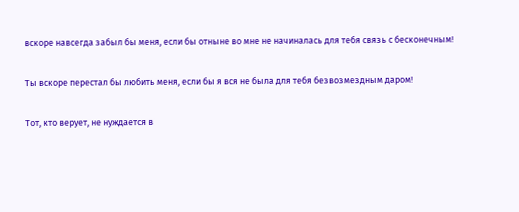вскоре навсегда забыл бы меня, если бы отныне во мне не начиналась для тебя связь с бесконечным!

Ты вскоре перестал бы любить меня, если бы я вся не была для тебя безвозмездным даром!

Тот, кто верует, не нуждается в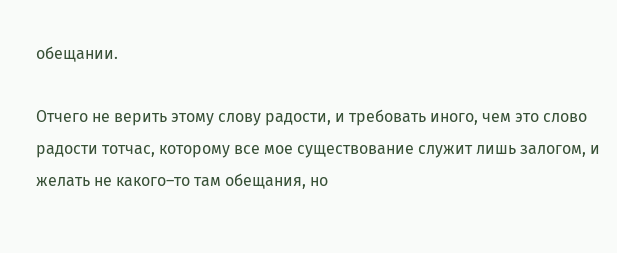обещании.

Отчего не верить этому слову радости, и требовать иного, чем это слово радости тотчас, которому все мое существование служит лишь залогом, и желать не какого–то там обещания, но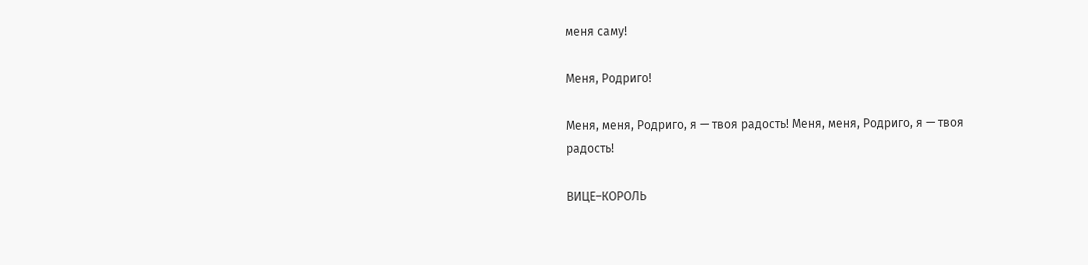меня саму!

Меня, Родриго!

Меня, меня, Родриго, я — твоя радость! Меня, меня, Родриго, я — твоя радость!

ВИЦЕ–КОРОЛЬ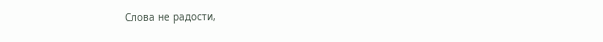Слова не радости,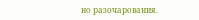но разочарования.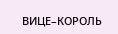ВИЦЕ–КОРОЛЬ